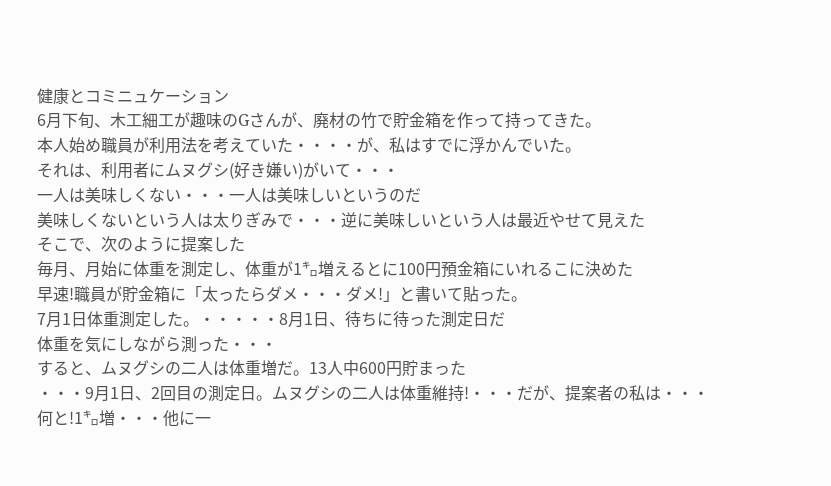健康とコミニュケーション
6月下旬、木工細工が趣味のGさんが、廃材の竹で貯金箱を作って持ってきた。
本人始め職員が利用法を考えていた・・・・が、私はすでに浮かんでいた。
それは、利用者にムヌグシ(好き嫌い)がいて・・・
一人は美味しくない・・・一人は美味しいというのだ
美味しくないという人は太りぎみで・・・逆に美味しいという人は最近やせて見えた
そこで、次のように提案した
毎月、月始に体重を測定し、体重が1㌔増えるとに100円預金箱にいれるこに決めた
早速!職員が貯金箱に「太ったらダメ・・・ダメ!」と書いて貼った。
7月1日体重測定した。・・・・・8月1日、待ちに待った測定日だ
体重を気にしながら測った・・・
すると、ムヌグシの二人は体重増だ。13人中600円貯まった
・・・9月1日、2回目の測定日。ムヌグシの二人は体重維持!・・・だが、提案者の私は・・・
何と!1㌔増・・・他に一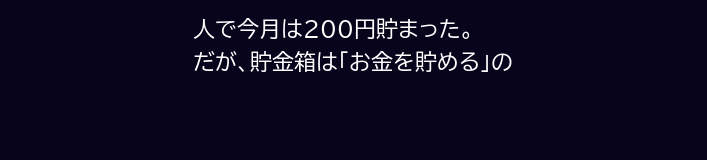人で今月は200円貯まった。
だが、貯金箱は「お金を貯める」の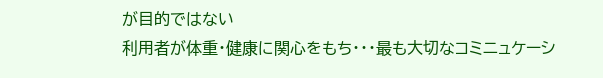が目的ではない
利用者が体重・健康に関心をもち・・・最も大切なコミニュケーシ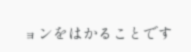ョンをはかることです